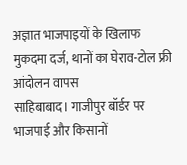अज्ञात भाजपाइयों के खिलाफ मुकदमा दर्ज, थानों का घेराव-टोल फ्री आंदोलन वापस
साहिबाबाद। गाजीपुर बॉर्डर पर भाजपाई और किसानों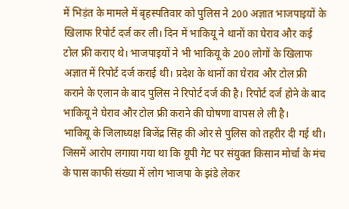में भिड़ंत के मामले में बृहस्पतिवार को पुलिस ने 200 अज्ञात भाजपाइयों के खिलाफ रिपोर्ट दर्ज कर ली। दिन में भाकियू ने थानों का घेराव और कई टोल फ्री कराए थे। भाजपाइयों ने भी भाकियू के 200 लोगों के खिलाफ अज्ञात में रिपोर्ट दर्ज कराई थी। प्रदेश के थानों का घेराव और टोल फ्री कराने के एलान के बाद पुलिस ने रिपोर्ट दर्ज की है। रिपोर्ट दर्ज होने के बाद भाकियू ने घेराव और टोल फ्री कराने की घोषणा वापस ले ली है।
भाकियू के जिलाध्यक्ष बिजेंद्र सिंह की ओर से पुलिस को तहरीर दी गई थी। जिसमें आरोप लगाया गया था कि यूपी गेट पर संयुक्त किसान मोर्चा के मंच के पास काफी संख्या में लोग भाजपा के झंडे लेकर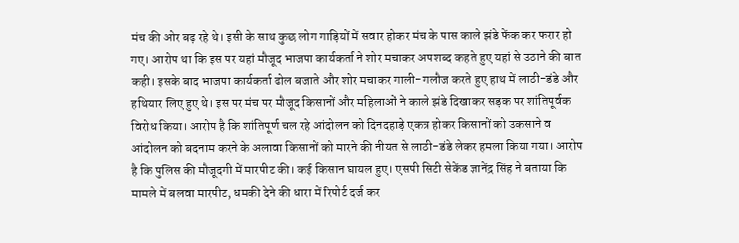मंच की ओर बढ़ रहे थे। इसी के साथ कुछ लोग गाड़ियों में सवार होकर मंच के पास काले झंडे फेंक कर फरार हो गए। आरोप था कि इस पर यहां मौजूद भाजपा कार्यकर्ता ने शोर मचाकर अपशब्द कहते हुए यहां से उठाने की बात कही। इसके बाद भाजपा कार्यकर्ता ढोल बजाते और शोर मचाकर गाली-गलौज करते हुए हाथ में लाठी-डंडे और हथियार लिए हुए थे। इस पर मंच पर मौजूद किसानों और महिलाओं ने काले झंडे दिखाकर सड़क पर शांतिपूर्वक विरोध किया। आरोप है कि शांतिपूर्ण चल रहे आंदोलन को दिनदहाड़े एकत्र होकर किसानों को उकसाने व आंदोलन को बदनाम करने के अलावा किसानों को मारने की नीयत से लाठी-डंडे लेकर हमला किया गया। आरोप है कि पुलिस की मौजूदगी में मारपीट की। कई किसान घायल हुए। एसपी सिटी सेकेंड ज्ञानेंद्र सिंह ने बताया कि मामले में बलवा मारपीट, धमकी देने की धारा में रिपोर्ट दर्ज कर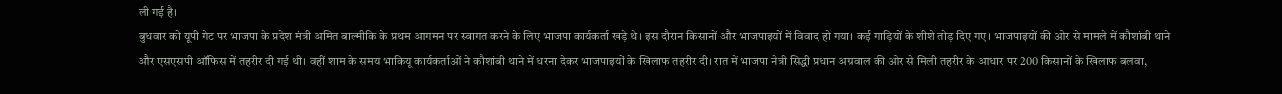ली गई है।
बुधवार को यूपी गेट पर भाजपा के प्रदेश मंत्री अमित बाल्मीकि के प्रथम आगमन पर स्वागत करने के लिए भाजपा कार्यकर्ता खड़े थे। इस दौरान किसानों और भाजपाइयों में विवाद हो गया। कई गाड़ियों के शीशे तोड़ दिए गए। भाजपाइयों की ओर से मामले में कौशांबी थाने और एसएसपी ऑफिस में तहरीर दी गई थी। वहीं शाम के समय भाकियू कार्यकर्ताओं ने कौशांबी थाने में धरना देकर भाजपाइयों के खिलाफ तहरीर दी। रात में भाजपा नेत्री सिद्धी प्रधान अग्रवाल की ओर से मिली तहरीर के आधार पर 200 किसानों के खिलाफ बलवा,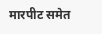मारपीट समेत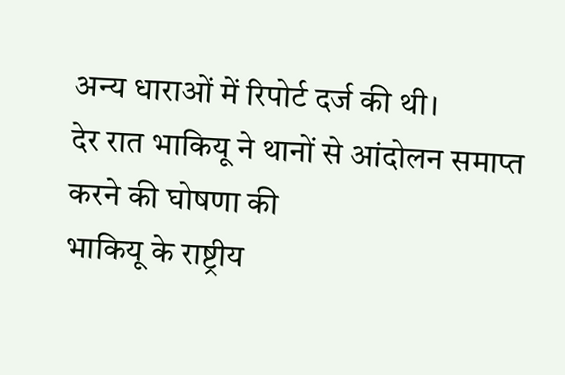अन्य धाराओं में रिपोर्ट दर्ज की थी।
देर रात भाकियू ने थानों से आंदोलन समाप्त करने की घोषणा की
भाकियू के राष्ट्रीय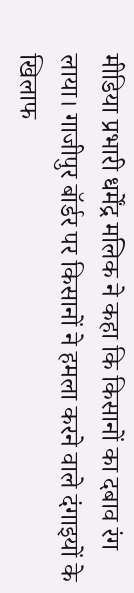मीडिया प्रभारी धर्मेंद्र मलिक ने कहा कि किसानों का दबाव रंग लाया। गाजीपुर बॉर्डर पर किसानों ने हमला करने वाले दंगाइयों के खिलाफ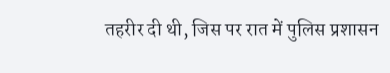तहरीर दी थी, जिस पर रात में पुलिस प्रशासन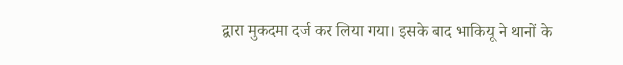द्वारा मुकदमा दर्ज कर लिया गया। इसके बाद भाकियू ने थानों के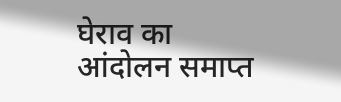घेराव का आंदोलन समाप्त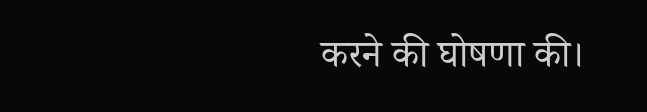करने की घोषणा की।